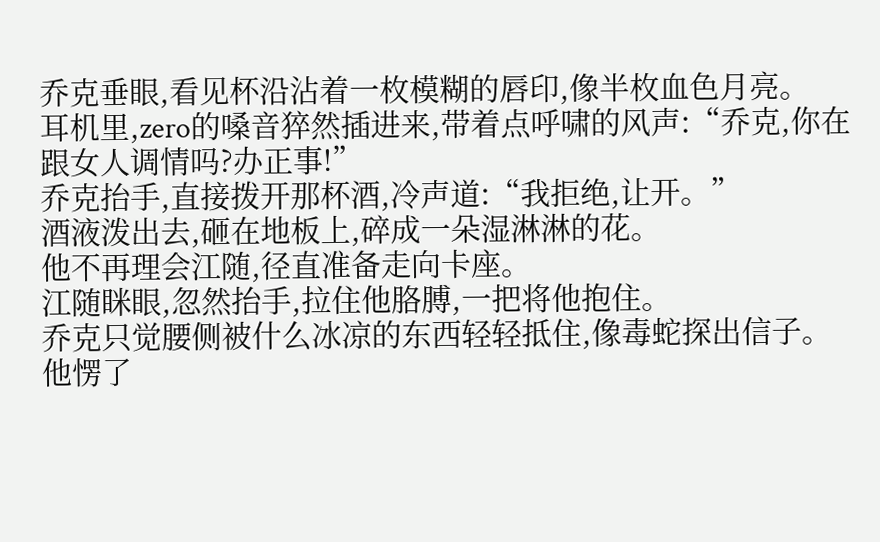乔克垂眼,看见杯沿沾着一枚模糊的唇印,像半枚血色月亮。
耳机里,zero的嗓音猝然插进来,带着点呼啸的风声:“乔克,你在跟女人调情吗?办正事!”
乔克抬手,直接拨开那杯酒,冷声道:“我拒绝,让开。”
酒液泼出去,砸在地板上,碎成一朵湿淋淋的花。
他不再理会江随,径直准备走向卡座。
江随眯眼,忽然抬手,拉住他胳膊,一把将他抱住。
乔克只觉腰侧被什么冰凉的东西轻轻抵住,像毒蛇探出信子。
他愣了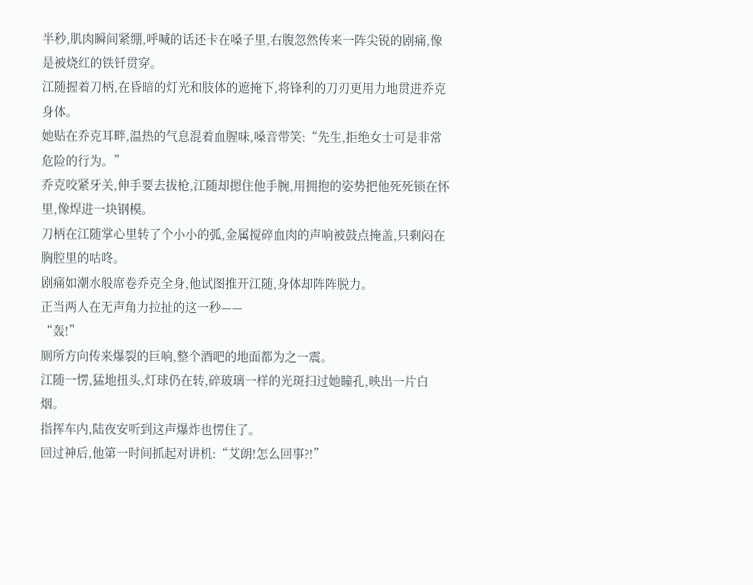半秒,肌肉瞬间紧绷,呼喊的话还卡在嗓子里,右腹忽然传来一阵尖锐的剧痛,像是被烧红的铁钎贯穿。
江随握着刀柄,在昏暗的灯光和肢体的遮掩下,将锋利的刀刃更用力地贯进乔克身体。
她贴在乔克耳畔,温热的气息混着血腥味,嗓音带笑:“先生,拒绝女士可是非常危险的行为。”
乔克咬紧牙关,伸手要去拔枪,江随却摁住他手腕,用拥抱的姿势把他死死锁在怀里,像焊进一块钢模。
刀柄在江随掌心里转了个小小的弧,金属搅碎血肉的声响被鼓点掩盖,只剩闷在胸腔里的咕咚。
剧痛如潮水般席卷乔克全身,他试图推开江随,身体却阵阵脱力。
正当两人在无声角力拉扯的这一秒——
“轰!”
厕所方向传来爆裂的巨响,整个酒吧的地面都为之一震。
江随一愣,猛地扭头,灯球仍在转,碎玻璃一样的光斑扫过她瞳孔,映出一片白烟。
指挥车内,陆夜安听到这声爆炸也愣住了。
回过神后,他第一时间抓起对讲机:“艾朗!怎么回事?!”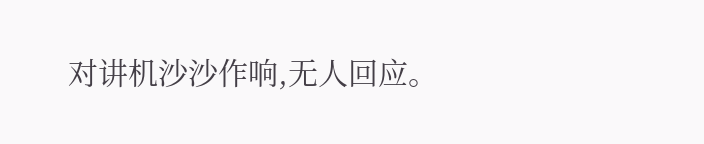对讲机沙沙作响,无人回应。